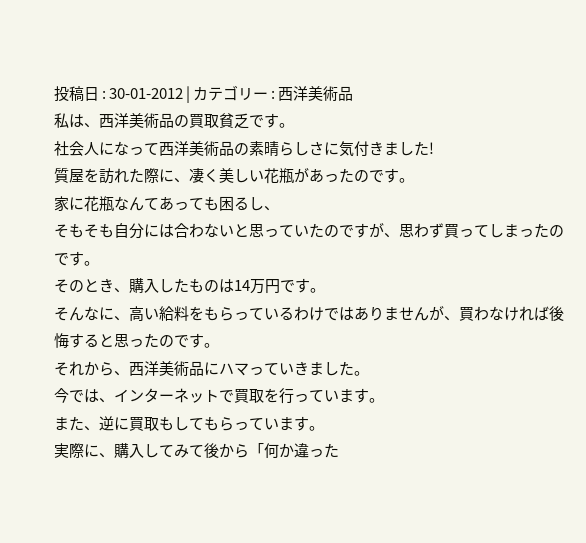投稿日 : 30-01-2012 | カテゴリー : 西洋美術品
私は、西洋美術品の買取貧乏です。
社会人になって西洋美術品の素晴らしさに気付きました!
質屋を訪れた際に、凄く美しい花瓶があったのです。
家に花瓶なんてあっても困るし、
そもそも自分には合わないと思っていたのですが、思わず買ってしまったのです。
そのとき、購入したものは14万円です。
そんなに、高い給料をもらっているわけではありませんが、買わなければ後悔すると思ったのです。
それから、西洋美術品にハマっていきました。
今では、インターネットで買取を行っています。
また、逆に買取もしてもらっています。
実際に、購入してみて後から「何か違った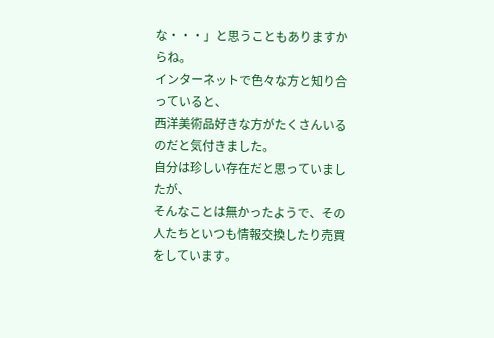な・・・」と思うこともありますからね。
インターネットで色々な方と知り合っていると、
西洋美術品好きな方がたくさんいるのだと気付きました。
自分は珍しい存在だと思っていましたが、
そんなことは無かったようで、その人たちといつも情報交換したり売買をしています。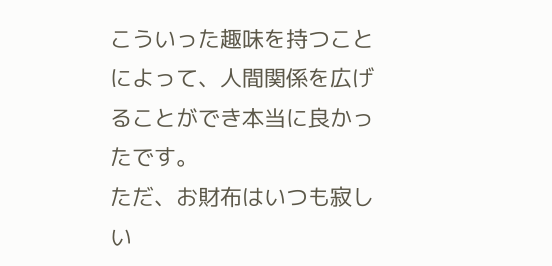こういった趣味を持つことによって、人間関係を広げることができ本当に良かったです。
ただ、お財布はいつも寂しい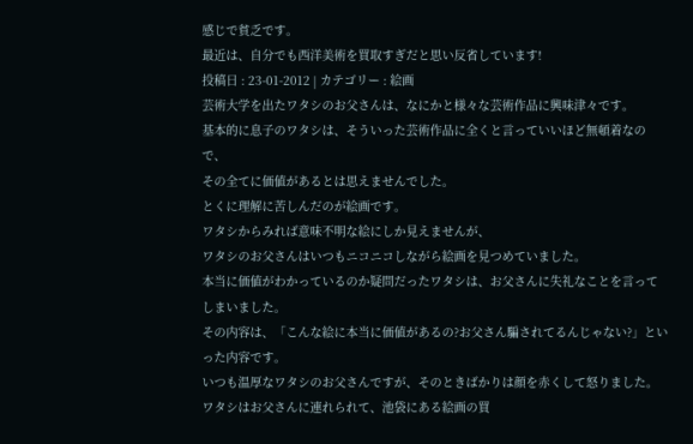感じで貧乏です。
最近は、自分でも西洋美術を買取すぎだと思い反省しています!
投稿日 : 23-01-2012 | カテゴリー : 絵画
芸術大学を出たワタシのお父さんは、なにかと様々な芸術作品に興味津々です。
基本的に息子のワタシは、そういった芸術作品に全くと言っていいほど無頓着なので、
その全てに価値があるとは思えませんでした。
とくに理解に苦しんだのが絵画です。
ワタシからみれば意味不明な絵にしか見えませんが、
ワタシのお父さんはいつもニコニコしながら絵画を見つめていました。
本当に価値がわかっているのか疑問だったワタシは、お父さんに失礼なことを言ってしまいました。
その内容は、「こんな絵に本当に価値があるの?お父さん騙されてるんじゃない?」といった内容です。
いつも温厚なワタシのお父さんですが、そのときばかりは顔を赤くして怒りました。
ワタシはお父さんに連れられて、池袋にある絵画の買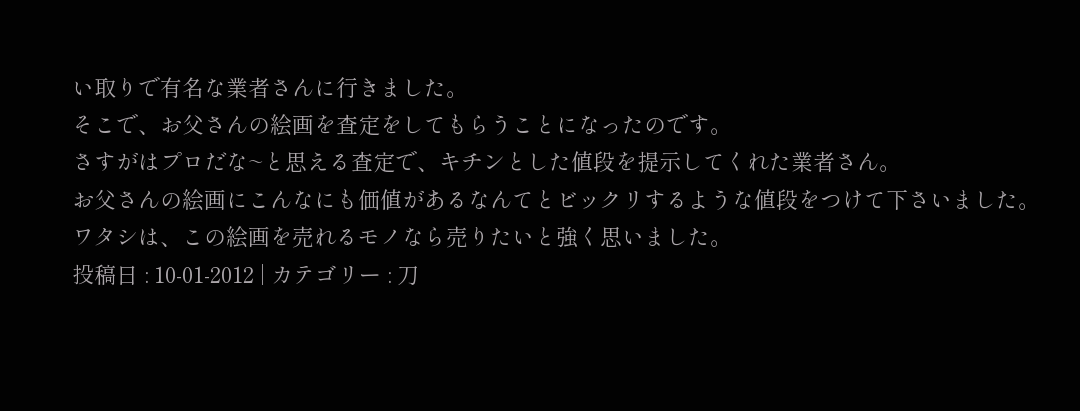い取りで有名な業者さんに行きました。
そこで、お父さんの絵画を査定をしてもらうことになったのです。
さすがはプロだな~と思える査定で、キチンとした値段を提示してくれた業者さん。
お父さんの絵画にこんなにも価値があるなんてとビックリするような値段をつけて下さいました。
ワタシは、この絵画を売れるモノなら売りたいと強く思いました。
投稿日 : 10-01-2012 | カテゴリー : 刀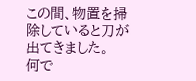この間、物置を掃除していると刀が出てきました。
何で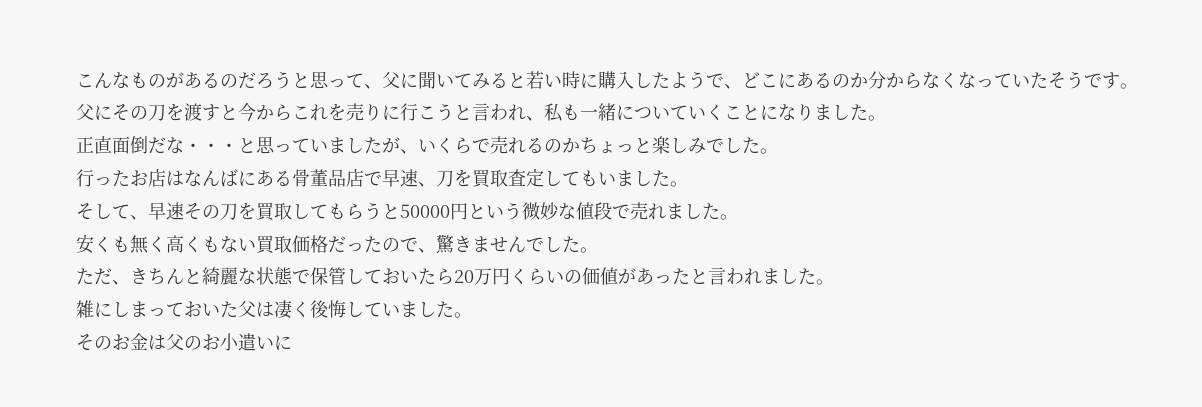こんなものがあるのだろうと思って、父に聞いてみると若い時に購入したようで、どこにあるのか分からなくなっていたそうです。
父にその刀を渡すと今からこれを売りに行こうと言われ、私も一緒についていくことになりました。
正直面倒だな・・・と思っていましたが、いくらで売れるのかちょっと楽しみでした。
行ったお店はなんばにある骨董品店で早速、刀を買取査定してもいました。
そして、早速その刀を買取してもらうと50000円という微妙な値段で売れました。
安くも無く高くもない買取価格だったので、驚きませんでした。
ただ、きちんと綺麗な状態で保管しておいたら20万円くらいの価値があったと言われました。
雑にしまっておいた父は凄く後悔していました。
そのお金は父のお小遣いに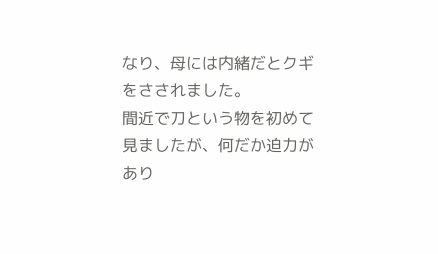なり、母には内緒だとクギをさされました。
間近で刀という物を初めて見ましたが、何だか迫力があり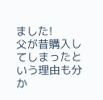ました!
父が昔購入してしまったという理由も分か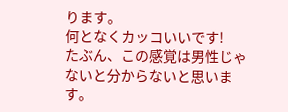ります。
何となくカッコいいです!
たぶん、この感覚は男性じゃないと分からないと思います。